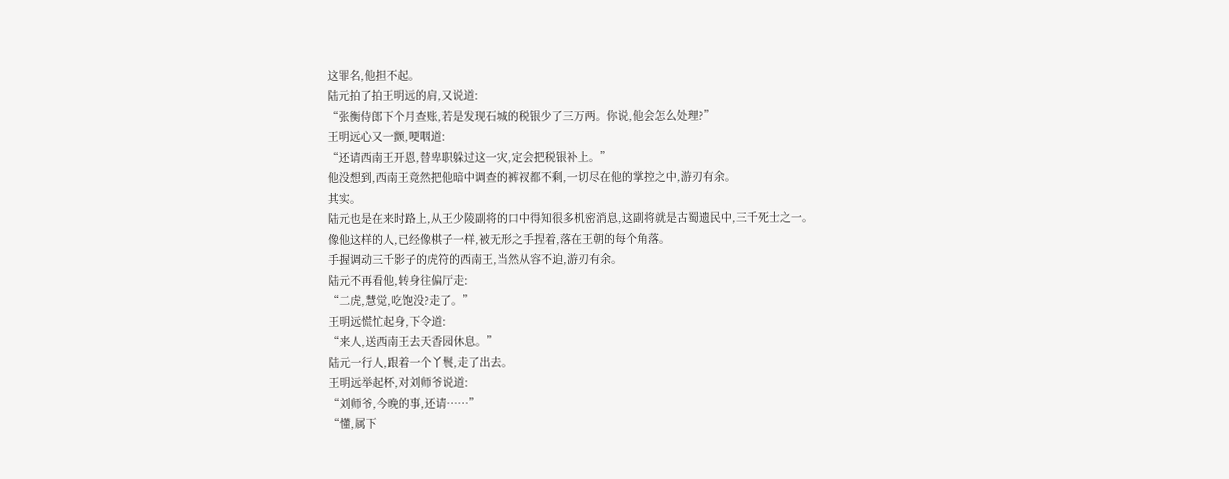这罪名,他担不起。
陆元拍了拍王明远的肩,又说道:
“张衡侍郎下个月查账,若是发现石城的税银少了三万两。你说,他会怎么处理?”
王明远心又一颤,哽咽道:
“还请西南王开恩,替卑职躲过这一灾,定会把税银补上。”
他没想到,西南王竟然把他暗中调查的裤衩都不剩,一切尽在他的掌控之中,游刃有余。
其实。
陆元也是在来时路上,从王少陵副将的口中得知很多机密消息,这副将就是古蜀遗民中,三千死士之一。
像他这样的人,已经像棋子一样,被无形之手捏着,落在王朝的每个角落。
手握调动三千影子的虎符的西南王,当然从容不迫,游刃有余。
陆元不再看他,转身往偏厅走:
“二虎,慧觉,吃饱没?走了。”
王明远慌忙起身,下令道:
“来人,送西南王去天香园休息。”
陆元一行人,跟着一个丫鬟,走了出去。
王明远举起杯,对刘师爷说道:
“刘师爷,今晚的事,还请……”
“懂,属下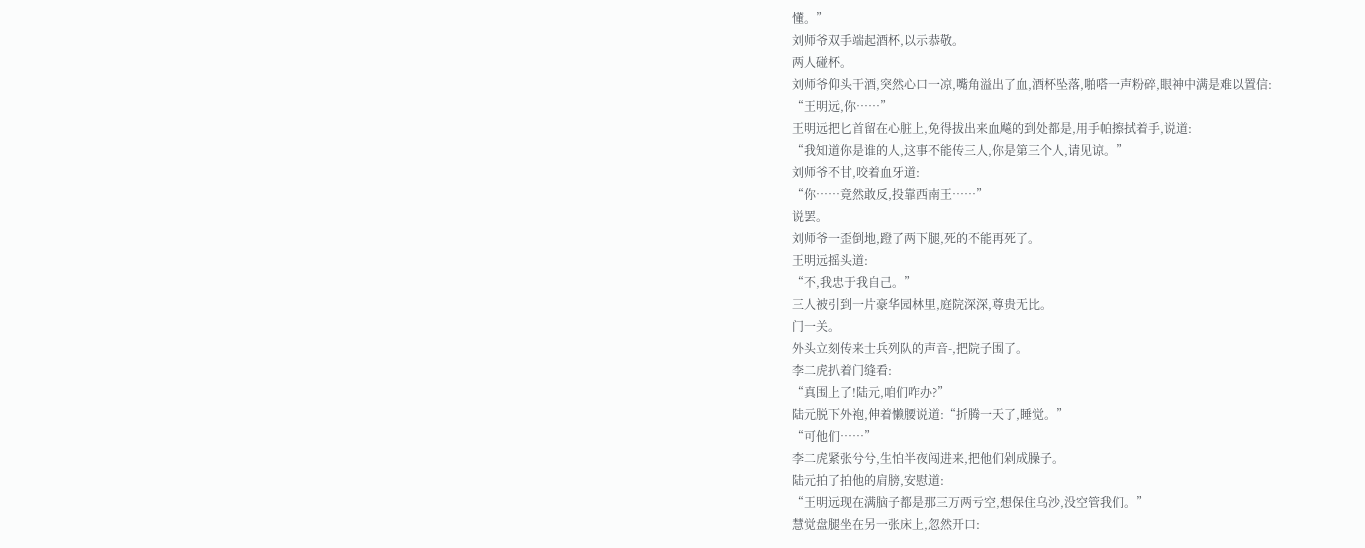懂。”
刘师爷双手端起酒杯,以示恭敬。
两人碰杯。
刘师爷仰头干酒,突然心口一凉,嘴角溢出了血,酒杯坠落,啪嗒一声粉碎,眼神中满是难以置信:
“王明远,你……”
王明远把匕首留在心脏上,免得拔出来血飚的到处都是,用手帕擦拭着手,说道:
“我知道你是谁的人,这事不能传三人,你是第三个人,请见谅。”
刘师爷不甘,咬着血牙道:
“你……竟然敢反,投靠西南王……”
说罢。
刘师爷一歪倒地,蹬了两下腿,死的不能再死了。
王明远摇头道:
“不,我忠于我自己。”
三人被引到一片豪华园林里,庭院深深,尊贵无比。
门一关。
外头立刻传来士兵列队的声音-,把院子围了。
李二虎扒着门缝看:
“真围上了!陆元,咱们咋办?”
陆元脱下外袍,伸着懒腰说道:“折腾一天了,睡觉。”
“可他们……”
李二虎紧张兮兮,生怕半夜闯进来,把他们剁成臊子。
陆元拍了拍他的肩膀,安慰道:
“王明远现在满脑子都是那三万两亏空,想保住乌沙,没空管我们。”
慧觉盘腿坐在另一张床上,忽然开口: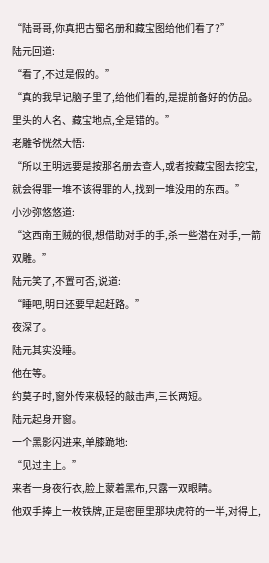“陆哥哥,你真把古蜀名册和藏宝图给他们看了?”
陆元回道:
“看了,不过是假的。”
“真的我早记脑子里了,给他们看的,是提前备好的仿品。里头的人名、藏宝地点,全是错的。”
老雕爷恍然大悟:
“所以王明远要是按那名册去查人,或者按藏宝图去挖宝,就会得罪一堆不该得罪的人,找到一堆没用的东西。”
小沙弥悠悠道:
“这西南王贼的很,想借助对手的手,杀一些潜在对手,一箭双雕。”
陆元笑了,不置可否,说道:
“睡吧,明日还要早起赶路。”
夜深了。
陆元其实没睡。
他在等。
约莫子时,窗外传来极轻的敲击声,三长两短。
陆元起身开窗。
一个黑影闪进来,单膝跪地:
“见过主上。”
来者一身夜行衣,脸上蒙着黑布,只露一双眼睛。
他双手捧上一枚铁牌,正是密匣里那块虎符的一半,对得上,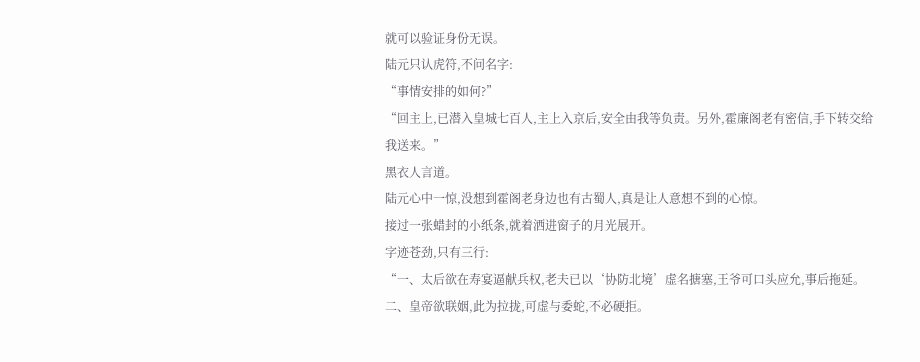就可以验证身份无误。
陆元只认虎符,不问名字:
“事情安排的如何?”
“回主上,已潜入皇城七百人,主上入京后,安全由我等负责。另外,霍廉阁老有密信,手下转交给我送来。”
黑衣人言道。
陆元心中一惊,没想到霍阁老身边也有古蜀人,真是让人意想不到的心惊。
接过一张蜡封的小纸条,就着洒进窗子的月光展开。
字迹苍劲,只有三行:
“一、太后欲在寿宴逼献兵权,老夫已以‘协防北境’虚名搪塞,王爷可口头应允,事后拖延。
二、皇帝欲联姻,此为拉拢,可虚与委蛇,不必硬拒。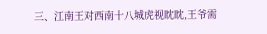三、江南王对西南十八城虎视眈眈,王爷需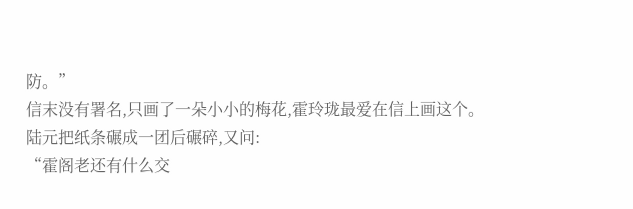防。”
信末没有署名,只画了一朵小小的梅花,霍玲珑最爱在信上画这个。
陆元把纸条碾成一团后碾碎,又问:
“霍阁老还有什么交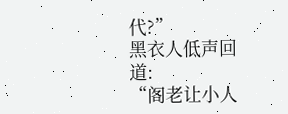代?”
黑衣人低声回道:
“阁老让小人